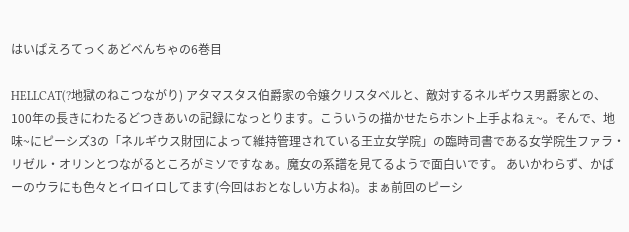はいぱえろてっくあどべんちゃの6巻目

HELLCAT(?地獄のねこつながり) アタマスタス伯爵家の令嬢クリスタベルと、敵対するネルギウス男爵家との、100年の長きにわたるどつきあいの記録になっとります。こういうの描かせたらホント上手よねぇ~。そんで、地味~にピーシズ3の「ネルギウス財団によって維持管理されている王立女学院」の臨時司書である女学院生ファラ・リゼル・オリンとつながるところがミソですなぁ。魔女の系譜を見てるようで面白いです。 あいかわらず、かばーのウラにも色々とイロイロしてます(今回はおとなしい方よね)。まぁ前回のピーシ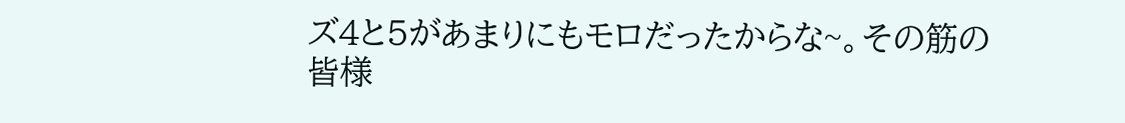ズ4と5があまりにもモロだったからな~。その筋の皆様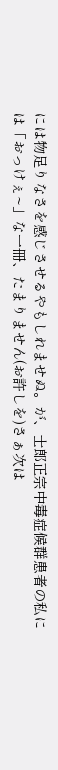には物足りなさを感じさせるやもしれませぬ。が、士郎正宗中毒症候群患者の私には「おっけぇ~」な一冊、たまりません(お許しを)さぁ次は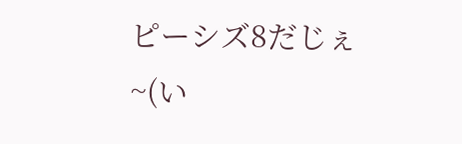ピーシズ8だじぇ~(い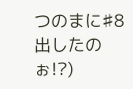つのまに♯8出したのぉ!?)